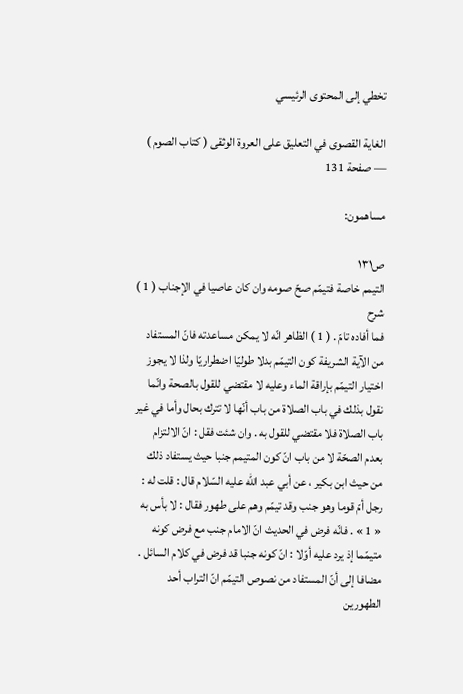تخطي إلى المحتوى الرئيسي

الغاية القصوى في التعليق على العروة الوثقى ( كتاب الصوم ) — صفحة 131

مساهمون:

ص١٣١
التيمم خاصة فتيمّم صحّ صومه وان كان عاصيا في الإجناب ( 1 )
شرح
فما أفاده تامّ . ( 1 ) الظاهر انّه لا يمكن مساعدته فانّ المستفاد من الآية الشريفة كون التيمّم بدلا طوليّا اضطراريّا ولذا لا يجوز اختيار التيمّم بإراقة الماء وعليه لا مقتضي للقول بالصحة وانّما نقول بذلك في باب الصلاة من باب أنّها لا تترك بحال وأما في غير باب الصلاة فلا مقتضي للقول به . وان شئت فقل : انّ الالتزام بعدم الصحّة لا من باب انّ كون المتيمم جنبا حيث يستفاد ذلك من حيث ابن بكير ، عن أبي عبد اللّه عليه السّلام قال : قلت له : رجل أمّ قوما وهو جنب وقد تيمّم وهم على طهور فقال : لا بأس به « 1 » . فانّه فرض في الحديث انّ الامام جنب مع فرض كونه متيمّما إذ يرد عليه أوّلا : انّ كونه جنبا قد فرض في كلام السائل . مضافا إلى أنّ المستفاد من نصوص التيمّم انّ التراب أحد الطهورين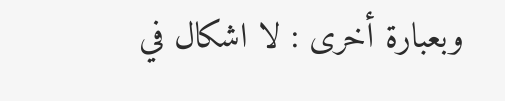وبعبارة أخرى : لا اشكال في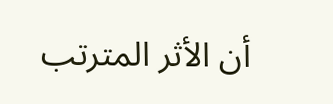أن الأثر المترتب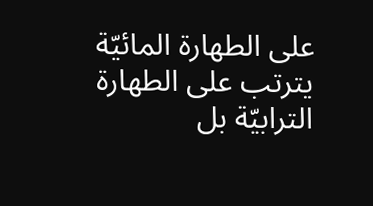على الطهارة المائيّة يترتب على الطهارة الترابيّة بل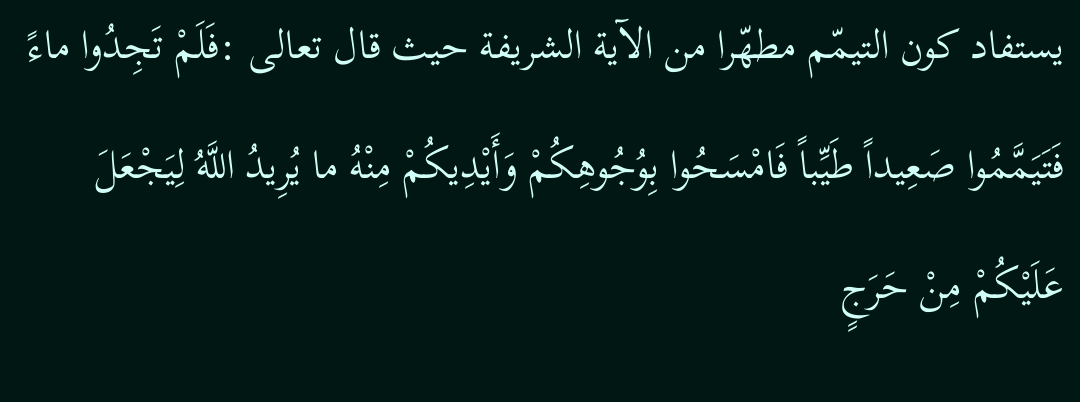يستفاد كون التيمّم مطهّرا من الآية الشريفة حيث قال تعالى :فَلَمْ تَجِدُوا ماءً فَتَيَمَّمُوا صَعِيداً طَيِّباً فَامْسَحُوا بِوُجُوهِكُمْ وَأَيْدِيكُمْ مِنْهُ ما يُرِيدُ اللَّهُ لِيَجْعَلَ عَلَيْكُمْ مِنْ حَرَجٍ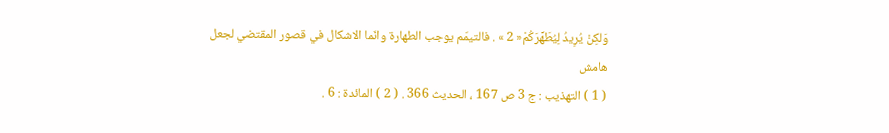وَلكِنْ يُرِيدُ لِيُطَهِّرَكُمْ« 2 » . فالتيمّم يوجب الطهارة وانّما الاشكال في قصور المقتضي لجعل
هامش
( 1 ) التهذيب : ج 3 ص 167 ، الحديث 366 . ( 2 ) المائدة : 6 .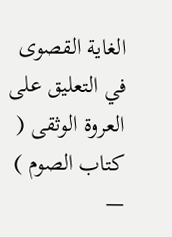الغاية القصوى في التعليق على العروة الوثقى ( كتاب الصوم ) —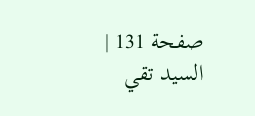صفحة 131 | السيد تقي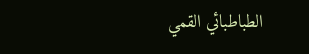الطباطبائي القمي